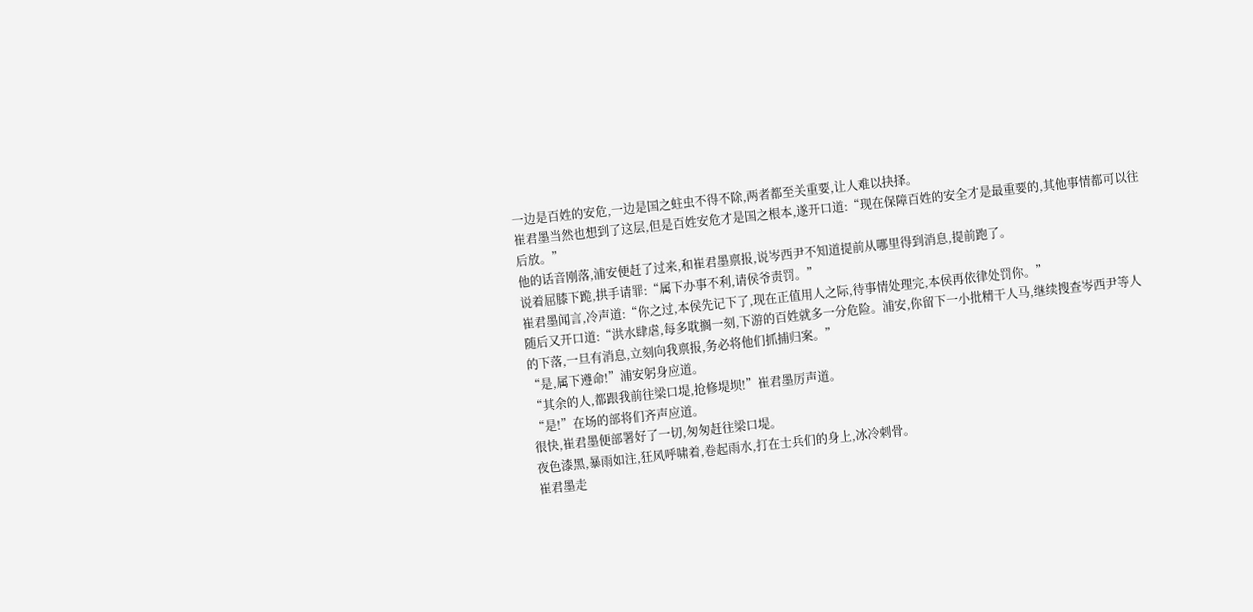一边是百姓的安危,一边是国之蛀虫不得不除,两者都至关重要,让人难以抉择。
崔君墨当然也想到了这层,但是百姓安危才是国之根本,遂开口道:“现在保障百姓的安全才是最重要的,其他事情都可以往后放。”
他的话音刚落,浦安便赶了过来,和崔君墨禀报,说岑西尹不知道提前从哪里得到消息,提前跑了。
说着屈膝下跪,拱手请罪:“属下办事不利,请侯爷责罚。”
崔君墨闻言,冷声道:“你之过,本侯先记下了,现在正值用人之际,待事情处理完,本侯再依律处罚你。”
随后又开口道:“洪水肆虐,每多耽搁一刻,下游的百姓就多一分危险。浦安,你留下一小批精干人马,继续搜查岑西尹等人的下落,一旦有消息,立刻向我禀报,务必将他们抓捕归案。”
“是,属下遵命!”浦安躬身应道。
“其余的人,都跟我前往梁口堤,抢修堤坝!”崔君墨厉声道。
“是!”在场的部将们齐声应道。
很快,崔君墨便部署好了一切,匆匆赶往梁口堤。
夜色漆黑,暴雨如注,狂风呼啸着,卷起雨水,打在士兵们的身上,冰冷刺骨。
崔君墨走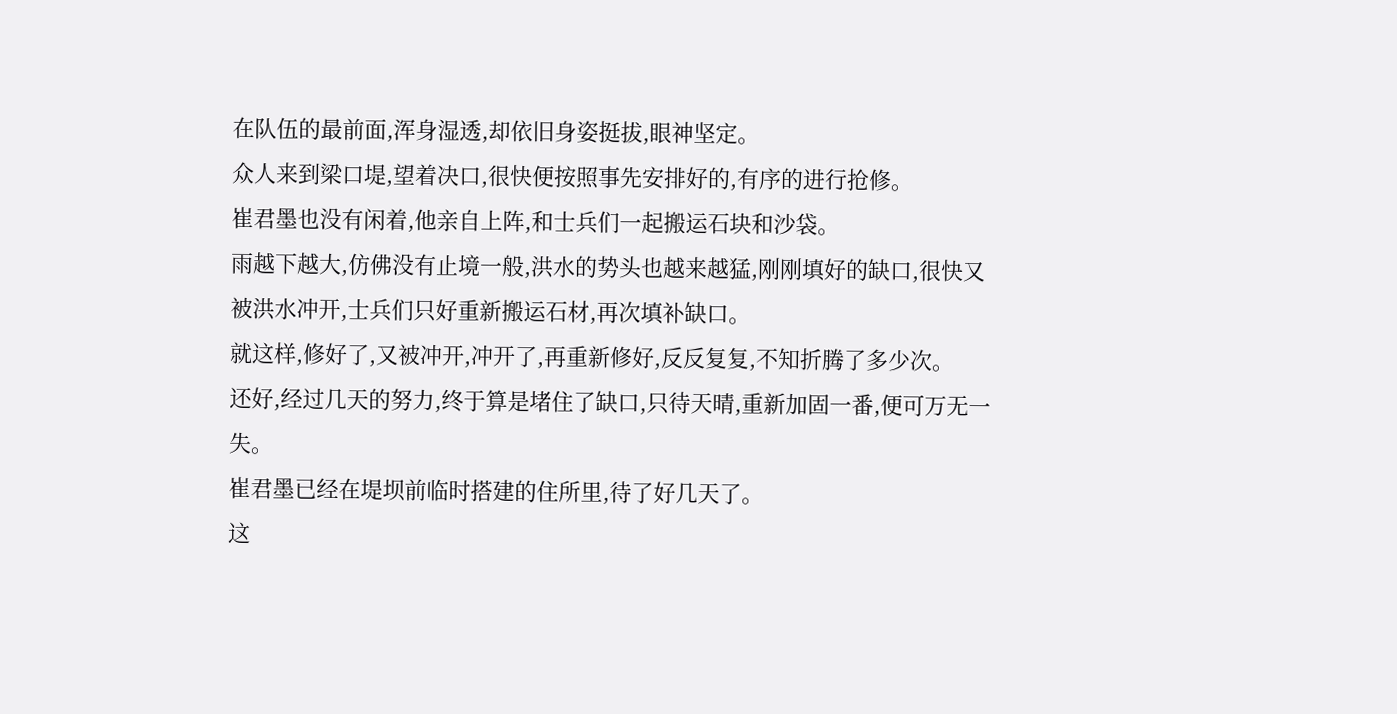在队伍的最前面,浑身湿透,却依旧身姿挺拔,眼神坚定。
众人来到梁口堤,望着决口,很快便按照事先安排好的,有序的进行抢修。
崔君墨也没有闲着,他亲自上阵,和士兵们一起搬运石块和沙袋。
雨越下越大,仿佛没有止境一般,洪水的势头也越来越猛,刚刚填好的缺口,很快又被洪水冲开,士兵们只好重新搬运石材,再次填补缺口。
就这样,修好了,又被冲开,冲开了,再重新修好,反反复复,不知折腾了多少次。
还好,经过几天的努力,终于算是堵住了缺口,只待天晴,重新加固一番,便可万无一失。
崔君墨已经在堤坝前临时搭建的住所里,待了好几天了。
这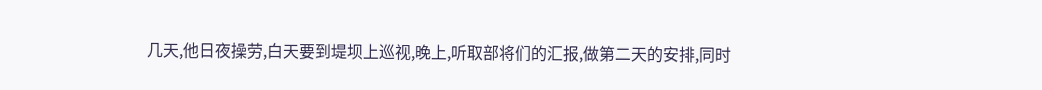几天,他日夜操劳,白天要到堤坝上巡视,晚上,听取部将们的汇报,做第二天的安排,同时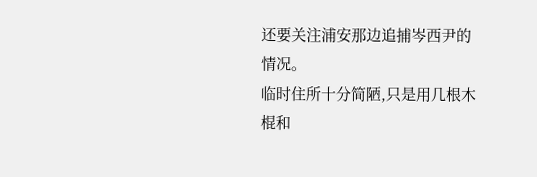还要关注浦安那边追捕岑西尹的情况。
临时住所十分简陋,只是用几根木棍和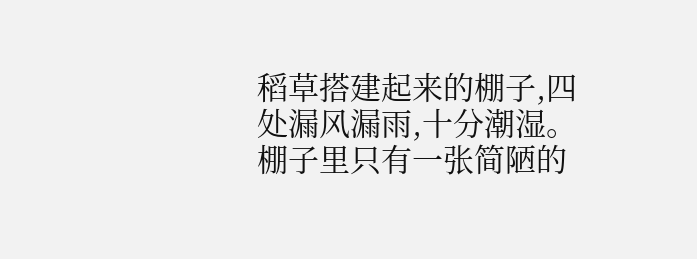稻草搭建起来的棚子,四处漏风漏雨,十分潮湿。
棚子里只有一张简陋的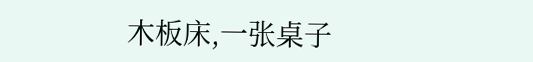木板床,一张桌子